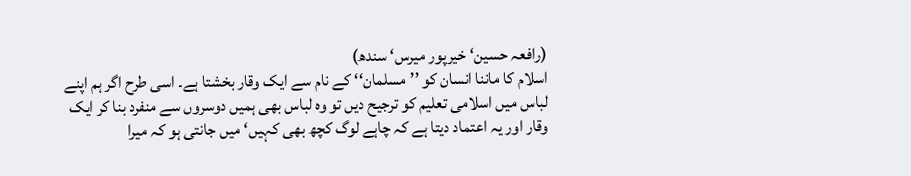(رافعہ حسین‘ خیرپور میرس‘ سندھ)
اسلام کا ماننا انسان کو ’’مسلمان‘‘ کے نام سے ایک وقار بخشتا ہے۔ اسی طرح اگر ہم اپنے لباس میں اسلامی تعلیم کو ترجیح دیں تو وہ لباس بھی ہمیں دوسروں سے منفرد بنا کر ایک وقار اور یہ اعتماد دیتا ہے کہ چاہے لوگ کچھ بھی کہیں‘ میں جانتی ہو کہ میرا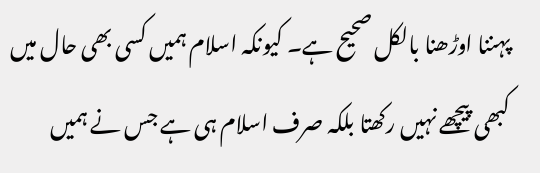پہننا اوڑھنا بالکل صحیح ہے۔ کیونکہ اسلام ہمیں کسی بھی حال میں کبھی پیچھے نہیں رکھتا بلکہ صرف اسلام ہی ہے جس نے ہمیں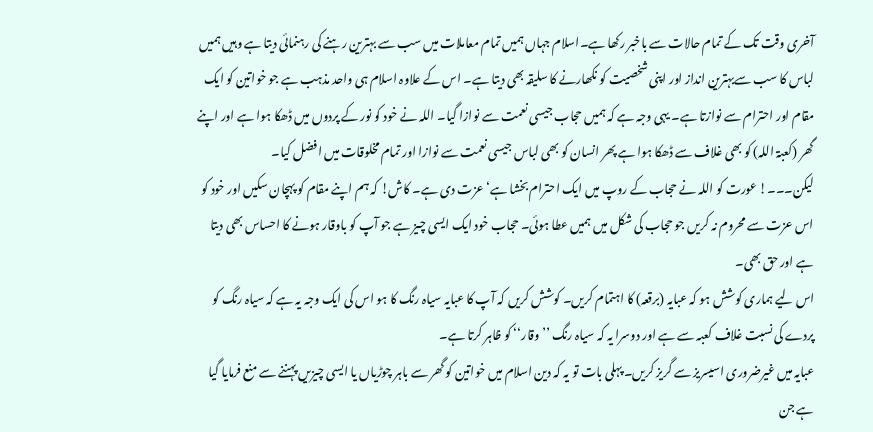آخری وقت تک کے تمام حالات سے باخبر رکھا ہے۔اسلام جہاں ہمیں تمام معاملات میں سب سے بہترین رہنے کی رہنمائی دیتا ہے وہیں ہمیں لباس کا سب سےبہترین انداز اور اپنی شخصیت کو نکھارنے کا سلیقہ بھی دیتا ہے۔ اس کے علاوہ اسلام ہی واحد مذہب ہے جو خواتین کو ایک مقام اور احترام سے نوازتا ہے۔ یہی وجہ ہے کہ ہمیں حجاب جیسی نعمت سے نوازا گیا۔ اللہ نے خود کو نور کے پردوں میں ڈھکا ہوا ہے اور اپنے گھر (کعبۃ اللہ) کو بھی غلاف سے ڈھکا ہوا ہے پھر انسان کو بھی لباس جیسی نعمت سے نوازا اور تمام مخلوقات میں افضل کیا۔
لیکن۔۔۔! عورت کو اللہ نے حجاب کے روپ میں ایک احترام بخشا ہے‘ عزت دی ہے۔ کاش! کہ ہم اپنے مقام کو پہچان سکیں اور خود کو اس عزت سے محروم نہ کریں جو حجاب کی شکل میں ہمیں عطا ہوئی۔ حجاب خود ایک ایسی چیز ہے جو آپ کو باوقار ہونے کا احساس بھی دیتا ہے اور حق بھی۔
اس لیے ہماری کوشش ہو کہ عبایہ (برقعہ) کا اہتمام کریں۔ کوشش کریں کہ آپ کا عبایہ سیاہ رنگ کا ہو اس کی ایک وجہ یہ ہے کہ سیاہ رنگ کو پردے کی نسبت غلاف کعبہ سے ہے اور دوسرا یہ کہ سیاہ رنگ ’’وقار‘‘ کو ظاہر کرتا ہے۔
عبایہ میں غیرضروری اسیسریز سے گریز کریں۔ پہلی بات تو یہ کہ دین اسلام میں خواتین کو گھر سے باہر چوڑیاں یا ایسی چیزیں پہننے سے منع فرمایا گیا ہے جن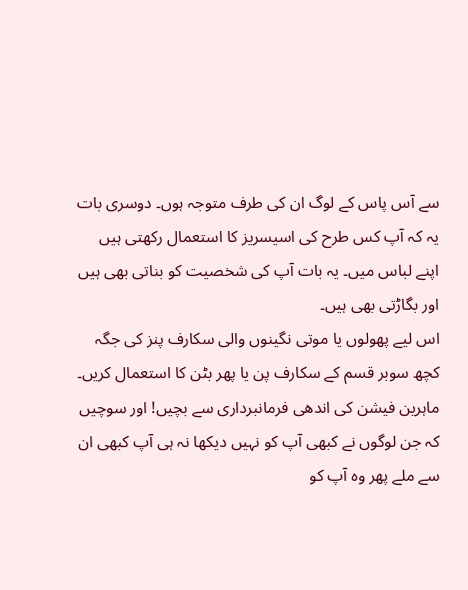سے آس پاس کے لوگ ان کی طرف متوجہ ہوں۔ دوسری بات یہ کہ آپ کس طرح کی اسیسریز کا استعمال رکھتی ہیں اپنے لباس میں۔ یہ بات آپ کی شخصیت کو بناتی بھی ہیں اور بگاڑتی بھی ہیں۔
اس لیے پھولوں یا موتی نگینوں والی سکارف پنز کی جگہ کچھ سوبر قسم کے سکارف پن یا پھر بٹن کا استعمال کریں۔
ماہرین فیشن کی اندھی فرمانبرداری سے بچیں! اور سوچیں کہ جن لوگوں نے کبھی آپ کو نہیں دیکھا نہ ہی آپ کبھی ان سے ملے پھر وہ آپ کو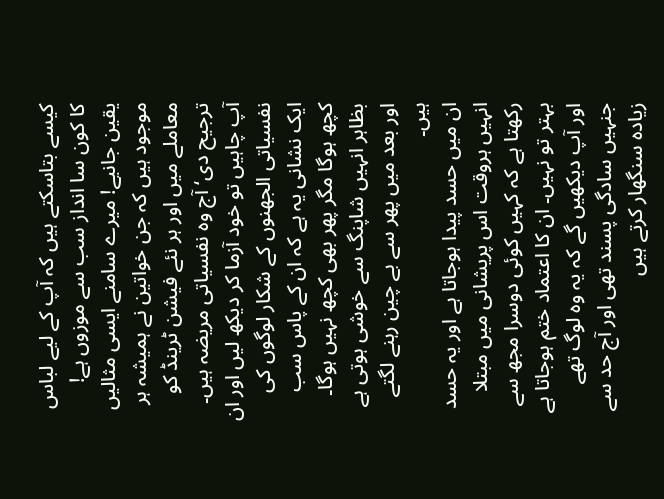کیسے بتاسکتے ہیں کہ آپ کے لیے لباس کا کون سا انداز سب سے موزوں ہے!
یقین جانیے! میرے سامنے ایسی مثالیں موجود ہیں کہ جن خواتین نے ہمیشہ ہر معاملے میں اور ہر نئے فیشن ٹرینڈ کو ترجیح دی‘ آج وہ نفسیاتی مریضہ ہیں۔ آپ چاہیں تو خود آزما کر دیکھ لیں اور ان نفسیاتی الجھنوں کے شکار لوگوں کی ایک نشانی یہ ہے کہ ان کے پاس سب کچھ ہوگا مگر پھر بھی کچھ نہیں ہوگا۔ بظاہر انہیں شاپنگ سے خوشی ہوتی ہے اور بعد میں پھر سے بے چین رہنے لگتے ہیں۔
ان میں حسد پیدا ہوجاتا ہے اور یہ حسد انہیں ہروقت اس پریشانی میں مبتلا رکھتا ہے کہ کہیں کوئی دوسرا مجھ سے بہتر تو نہیں۔ ان کا اعتماد ختم ہوجاتا ہے اور آپ دیکھیں گے کہ یہ وہ لوگ تھے جنہیں سادگی پسند تھی اور آج حد سے زیادہ سنگھار کرتے ہیں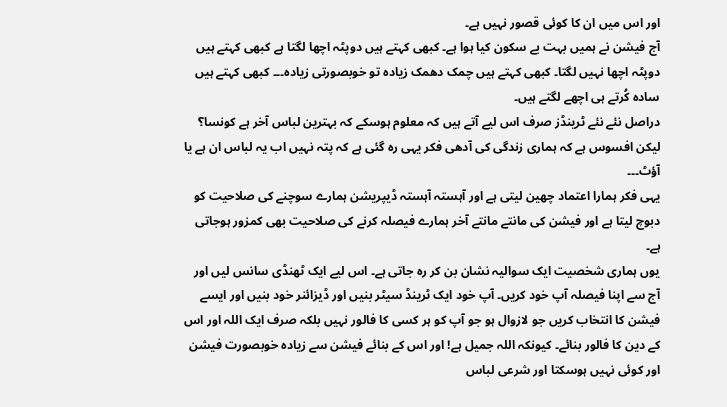اور اس میں ان کا کوئی قصور نہیں ہے۔
آج فیشن نے ہمیں بہت بے سکون کیا ہوا ہے۔ کبھی کہتے ہیں دوپٹہ اچھا لگتا ہے کبھی کہتے ہیں دوپٹہ اچھا نہیں لگتا۔ کبھی کہتے ہیں چمک دھمک زیادہ تو خوبصورتی زیادہ۔۔۔ کبھی کہتے ہیں سادہ کُرتے ہی اچھے لگتے ہیں۔
دراصل نئے نئے ٹرینڈز صرف اس لیے آتے ہیں کہ معلوم ہوسکے کہ بہترین لباس آخر ہے کونسا؟
لیکن افسوس ہے کہ ہماری زندگی کی آدھی فکر یہی رہ گئی ہے کہ پتہ نہیں اب یہ لباس ان ہے یا آؤٹ۔۔۔
یہی فکر ہمارا اعتماد چھین لیتی ہے اور آہستہ آہستہ ڈیپریشن ہمارے سوچنے کی صلاحیت کو دبوچ لیتا ہے اور فیشن کی مانتے مانتے آخر ہمارے فیصلہ کرنے کی صلاحیت بھی کمزور ہوجاتی ہے۔
یوں ہماری شخصیت ایک سوالیہ نشان بن کر رہ جاتی ہے۔ اس لیے ایک ٹھنڈی سانس لیں اور آج سے اپنا فیصلہ آپ خود کریں۔ آپ خود ایک ٹرینڈ سیٹر بنیں اور ڈیزائنر خود بنیں اور ایسے فیشن کا انتخاب کریں جو لازوال ہو جو آپ کو ہر کسی کا فالور نہیں بلکہ صرف ایک اللہ اور اس کے دین کا فالور بنائے۔ کیونکہ اللہ جمیل ہے! اور اس کے بنائے فیشن سے زیادہ خوبصورت فیشن اور کوئی نہیں ہوسکتا اور شرعی لباس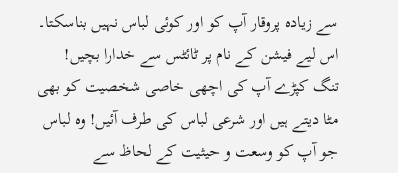سے زیادہ پروقار آپ کو اور کوئی لباس نہیں بناسکتا۔ اس لیے فیشن کے نام پر ٹائٹس سے خدارا بچیں! تنگ کپڑے آپ کی اچھی خاصی شخصیت کو بھی مٹا دیتے ہیں اور شرعی لباس کی طرف آئیں! وہ لباس جو آپ کو وسعت و حیثیت کے لحاظ سے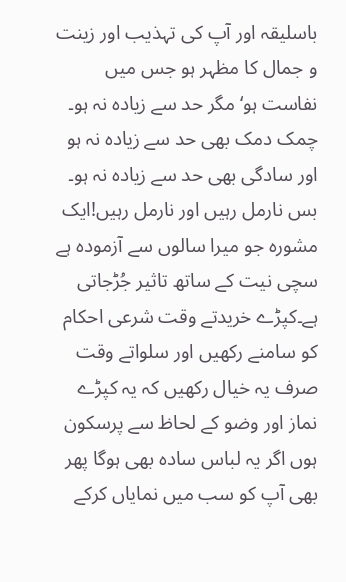باسلیقہ اور آپ کی تہذیب اور زینت و جمال کا مظہر ہو جس میں نفاست ہو‘ مگر حد سے زیادہ نہ ہو۔ چمک دمک بھی حد سے زیادہ نہ ہو اور سادگی بھی حد سے زیادہ نہ ہو۔ بس نارمل رہیں اور نارمل رہیں!ایک مشورہ جو میرا سالوں سے آزمودہ ہے سچی نیت کے ساتھ تاثیر جُڑجاتی ہے۔کپڑے خریدتے وقت شرعی احکام کو سامنے رکھیں اور سلواتے وقت صرف یہ خیال رکھیں کہ یہ کپڑے نماز اور وضو کے لحاظ سے پرسکون ہوں اگر یہ لباس سادہ بھی ہوگا پھر بھی آپ کو سب میں نمایاں کرکے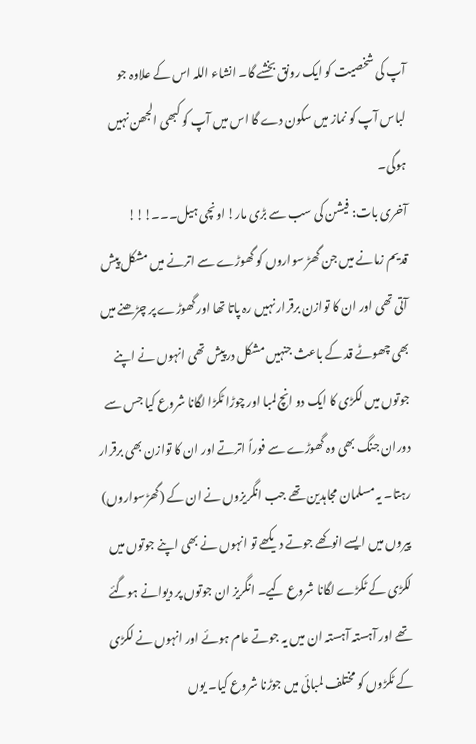آپ کی شخصیت کو ایک رونق بخشے گا۔ انشاء اللہ اس کے علاوہ جو لباس آپ کو نماز میں سکون دے گا اس میں آپ کو کبھی الجھن نہیں ہوگی۔
آخری بات: فیشن کی سب سے بڑی مار! اونچی ہیل۔۔۔!!!
قدیم زمانے میں جن گھڑ سواروں کو گھوڑے سے اترنے میں مشکل پیش آتی تھی اور ان کا توازن برقرار نہیں رہ پاتا تھا اور گھوڑے پر چڑھنے میں بھی چھوٹے قد کے باعث جنہیں مشکل درپیش تھی انہوں نے اپنے جوتوں میں لکڑی کا ایک دو انچ لمبا اور چوڑا ٹکڑا لگانا شروع کیا جس سے دوران جنگ بھی وہ گھوڑے سے فوراً اترتے اور ان کا توازن بھی برقرار رہتا۔ یہ مسلمان مجاہدین تھے جب انگریزوں نے ان کے (گھڑسواروں) پیروں میں ایسے انوکھے جوتے دیکھے تو انہوں نے بھی اپنے جوتوں میں لکڑی کے ٹکڑے لگانا شروع کیے۔ انگریز ان جوتوں پر دیوانے ہوگئے تھے اور آہستہ آہستہ ان میں یہ جوتے عام ہوئے اور انہوں نے لکڑی کے ٹکڑوں کو مختلف لمبائی میں جوڑنا شروع کیا۔ یوں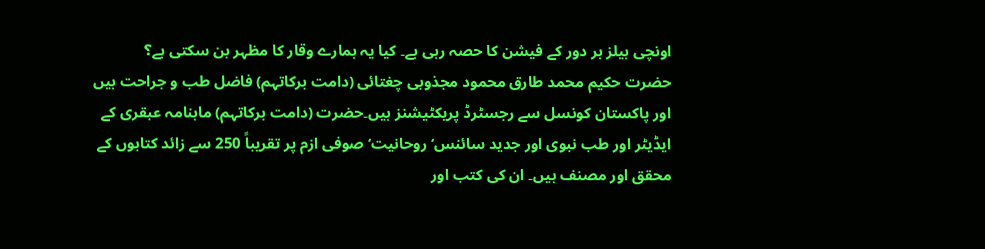اونچی ہیلز ہر دور کے فیشن کا حصہ رہی ہے۔ کیا یہ ہمارے وقار کا مظہر بن سکتی ہے؟
حضرت حکیم محمد طارق محمود مجذوبی چغتائی (دامت برکاتہم) فاضل طب و جراحت ہیں اور پاکستان کونسل سے رجسٹرڈ پریکٹیشنز ہیں۔حضرت (دامت برکاتہم) ماہنامہ عبقری کے ایڈیٹر اور طب نبوی اور جدید سائنس‘ روحانیت‘ صوفی ازم پر تقریباً 250 سے زائد کتابوں کے محقق اور مصنف ہیں۔ ان کی کتب اور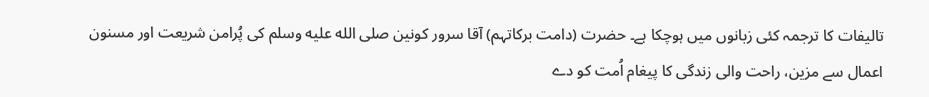تالیفات کا ترجمہ کئی زبانوں میں ہوچکا ہے۔ حضرت (دامت برکاتہم) آقا سرور کونین صلى الله عليه وسلم کی پُرامن شریعت اور مسنون اعمال سے مزین، راحت والی زندگی کا پیغام اُمت کو دے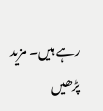رہے ہیں۔ مزید پڑھیں